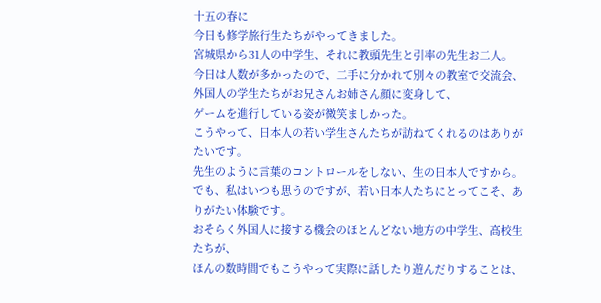十五の春に
今日も修学旅行生たちがやってきました。
宮城県から31人の中学生、それに教頭先生と引率の先生お二人。
今日は人数が多かったので、二手に分かれて別々の教室で交流会、
外国人の学生たちがお兄さんお姉さん顔に変身して、
ゲームを進行している姿が微笑ましかった。
こうやって、日本人の若い学生さんたちが訪ねてくれるのはありがたいです。
先生のように言葉のコントロールをしない、生の日本人ですから。
でも、私はいつも思うのですが、若い日本人たちにとってこそ、ありがたい体験です。
おそらく外国人に接する機会のほとんどない地方の中学生、高校生たちが、
ほんの数時間でもこうやって実際に話したり遊んだりすることは、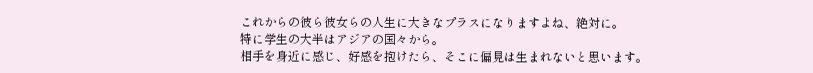これからの彼ら彼女らの人生に大きなプラスになりますよね、絶対に。
特に学生の大半はアジアの国々から。
相手を身近に感じ、好感を抱けたら、そこに偏見は生まれないと思います。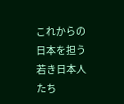これからの日本を担う若き日本人たち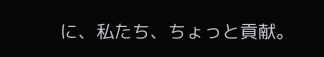に、私たち、ちょっと貢献。